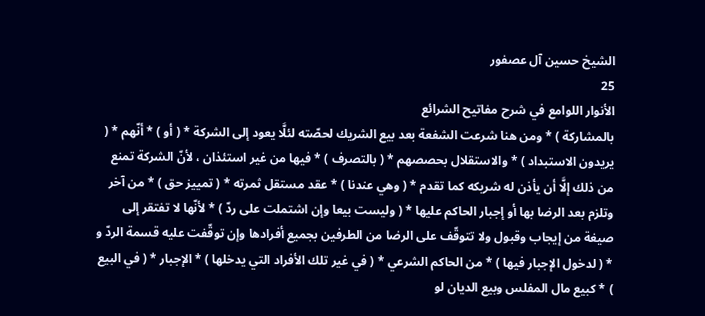الشيخ حسين آل عصفور
25
الأنوار اللوامع في شرح مفاتيح الشرائع
بالمشاركة ) * ومن هنا شرعت الشفعة بعد بيع الشريك لحصّته لئلَّا يعود إلى الشركة * ( أو ) * أنّهم * ( يريدون الاستبداد ) * والاستقلال بحصصهم * ( بالتصرف ) * فيها من غير استئذان ، لأنّ الشركة تمنع من ذلك إلَّا أن يأذن له شريكه كما تقدم * ( وهي عندنا ) * عقد مستقل ثمرته * ( تمييز حق ) * من آخر وتلزم بعد الرضا بها أو إجبار الحاكم عليها * ( وليست بيعا وإن اشتملت على ردّ ) * لأنّها لا تفتقر إلى صيغة من إيجاب وقبول ولا تتوقّف على الرضا من الطرفين بجميع أفرادها وإن توقّفت عليه قسمة الردّ و * ( لدخول الإجبار فيها ) * من الحاكم الشرعي * ( في غير تلك الأفراد التي يدخلها ) * الإجبار * ( في البيع ) * كبيع مال المفلس وبيع الديان لو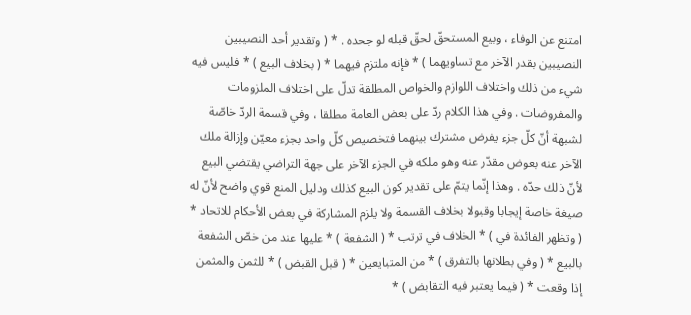امتنع عن الوفاء ، وبيع المستحقّ لحقّ قبله لو جحده . * ( وتقدير أحد النصيبين النصيبين بقدر الآخر مع تساويهما ) * فإنه ملتزم فيهما * ( بخلاف البيع ) * فليس فيه شيء من ذلك واختلاف اللوازم والخواص المطلقة تدلّ على اختلاف الملزومات والمفروضات . وفي هذا الكلام ردّ على بعض العامة مطلقا ، وفي قسمة الردّ خاصّة لشبهة أنّ كلّ جزء يفرض مشترك بينهما فتخصيص كلّ واحد بجزء معيّن وإزالة ملك الآخر عنه بعوض مقدّر عنه وهو ملكه في الجزء الآخر على جهة التراضي يقتضي البيع لأنّ ذلك حدّه . وهذا إنّما يتمّ على تقدير كون البيع كذلك ودليل المنع قوي واضح لأنّ له صيغة خاصة إيجابا وقبولا بخلاف القسمة ولا يلزم المشاركة في بعض الأحكام للاتحاد * ( وتظهر الفائدة في ) * الخلاف في ترتب * ( الشفعة ) * عليها عند من خصّ الشفعة بالبيع * ( وفي بطلانها بالتفرق ) * من المتبايعين * ( قبل القبض ) * للثمن والمثمن إذا وقعت * ( فيما يعتبر فيه التقابض ) *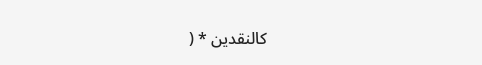كالنقدين * (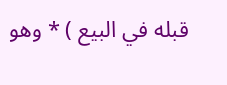قبله في البيع ) * وهو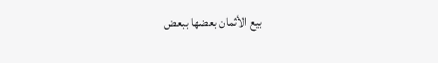بيع الأثمان بعضها ببعض